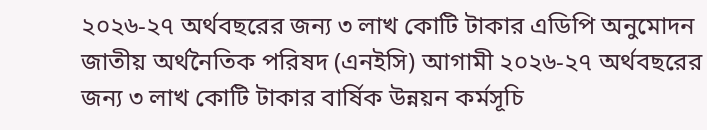২০২৬-২৭ অর্থবছরের জন্য ৩ লাখ কোটি টাকার এডিপি অনুমোদন
জাতীয় অর্থনৈতিক পরিষদ (এনইসি) আগামী ২০২৬-২৭ অর্থবছরের জন্য ৩ লাখ কোটি টাকার বার্ষিক উন্নয়ন কর্মসূচি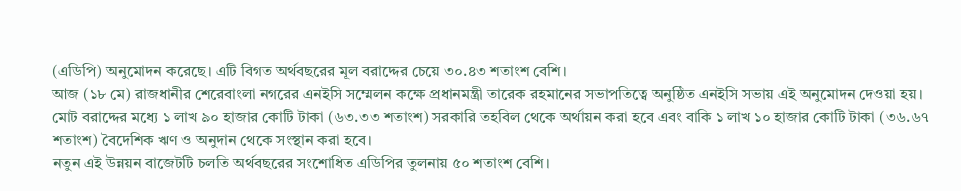(এডিপি) অনুমোদন করেছে। এটি বিগত অর্থবছরের মূল বরাদ্দের চেয়ে ৩০.৪৩ শতাংশ বেশি।
আজ (১৮ মে) রাজধানীর শেরেবাংলা নগরের এনইসি সম্মেলন কক্ষে প্রধানমন্ত্রী তারেক রহমানের সভাপতিত্বে অনুষ্ঠিত এনইসি সভায় এই অনুমোদন দেওয়া হয়।
মোট বরাদ্দের মধ্যে ১ লাখ ৯০ হাজার কোটি টাকা (৬৩.৩৩ শতাংশ) সরকারি তহবিল থেকে অর্থায়ন করা হবে এবং বাকি ১ লাখ ১০ হাজার কোটি টাকা (৩৬.৬৭ শতাংশ) বৈদেশিক ঋণ ও অনুদান থেকে সংস্থান করা হবে।
নতুন এই উন্নয়ন বাজেটটি চলতি অর্থবছরের সংশোধিত এডিপির তুলনায় ৫০ শতাংশ বেশি।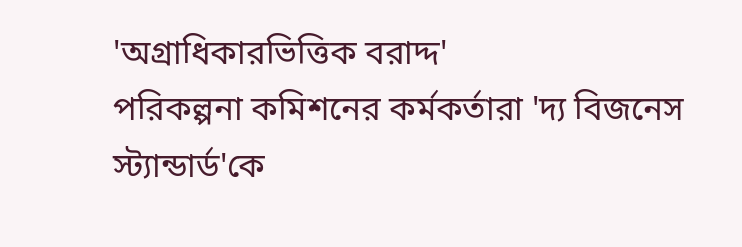'অগ্রাধিকারভিত্তিক বরাদ্দ'
পরিকল্পনা কমিশনের কর্মকর্তারা 'দ্য বিজনেস স্ট্যান্ডার্ড'কে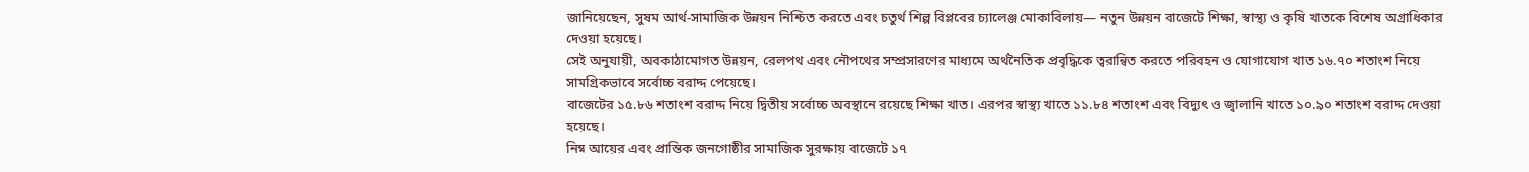জানিয়েছেন, সুষম আর্থ-সামাজিক উন্নয়ন নিশ্চিত করতে এবং চতুর্থ শিল্প বিপ্লবের চ্যালেঞ্জ মোকাবিলায়— নতুন উন্নয়ন বাজেটে শিক্ষা, স্বাস্থ্য ও কৃষি খাতকে বিশেষ অগ্রাধিকার দেওয়া হয়েছে।
সেই অনুযায়ী, অবকাঠামোগত উন্নয়ন, রেলপথ এবং নৌপথের সম্প্রসারণের মাধ্যমে অর্থনৈতিক প্রবৃদ্ধিকে ত্বরান্বিত করতে পরিবহন ও যোগাযোগ খাত ১৬.৭০ শতাংশ নিয়ে সামগ্রিকভাবে সর্বোচ্চ বরাদ্দ পেয়েছে।
বাজেটের ১৫.৮৬ শতাংশ বরাদ্দ নিয়ে দ্বিতীয় সর্বোচ্চ অবস্থানে রয়েছে শিক্ষা খাত। এরপর স্বাস্থ্য খাতে ১১.৮৪ শতাংশ এবং বিদ্যুৎ ও জ্বালানি খাতে ১০.৯০ শতাংশ বরাদ্দ দেওয়া হয়েছে।
নিম্ন আয়ের এবং প্রান্তিক জনগোষ্ঠীর সামাজিক সুরক্ষায় বাজেটে ১৭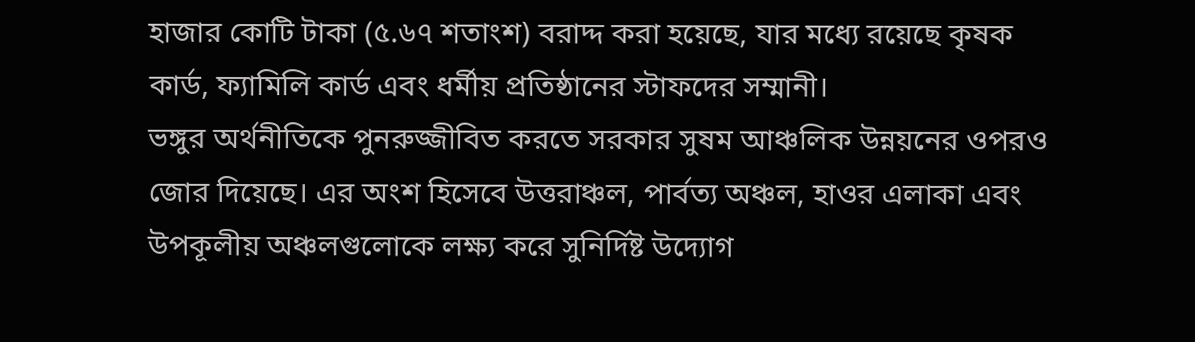হাজার কোটি টাকা (৫.৬৭ শতাংশ) বরাদ্দ করা হয়েছে, যার মধ্যে রয়েছে কৃষক কার্ড, ফ্যামিলি কার্ড এবং ধর্মীয় প্রতিষ্ঠানের স্টাফদের সম্মানী।
ভঙ্গুর অর্থনীতিকে পুনরুজ্জীবিত করতে সরকার সুষম আঞ্চলিক উন্নয়নের ওপরও জোর দিয়েছে। এর অংশ হিসেবে উত্তরাঞ্চল, পার্বত্য অঞ্চল, হাওর এলাকা এবং উপকূলীয় অঞ্চলগুলোকে লক্ষ্য করে সুনির্দিষ্ট উদ্যোগ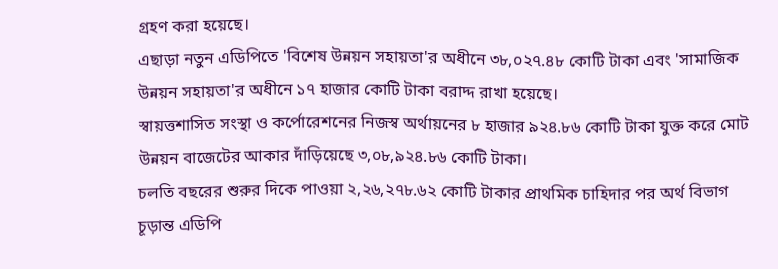গ্রহণ করা হয়েছে।
এছাড়া নতুন এডিপিতে 'বিশেষ উন্নয়ন সহায়তা'র অধীনে ৩৮,০২৭.৪৮ কোটি টাকা এবং 'সামাজিক উন্নয়ন সহায়তা'র অধীনে ১৭ হাজার কোটি টাকা বরাদ্দ রাখা হয়েছে।
স্বায়ত্তশাসিত সংস্থা ও কর্পোরেশনের নিজস্ব অর্থায়নের ৮ হাজার ৯২৪.৮৬ কোটি টাকা যুক্ত করে মোট উন্নয়ন বাজেটের আকার দাঁড়িয়েছে ৩,০৮,৯২৪.৮৬ কোটি টাকা।
চলতি বছরের শুরুর দিকে পাওয়া ২,২৬,২৭৮.৬২ কোটি টাকার প্রাথমিক চাহিদার পর অর্থ বিভাগ চূড়ান্ত এডিপি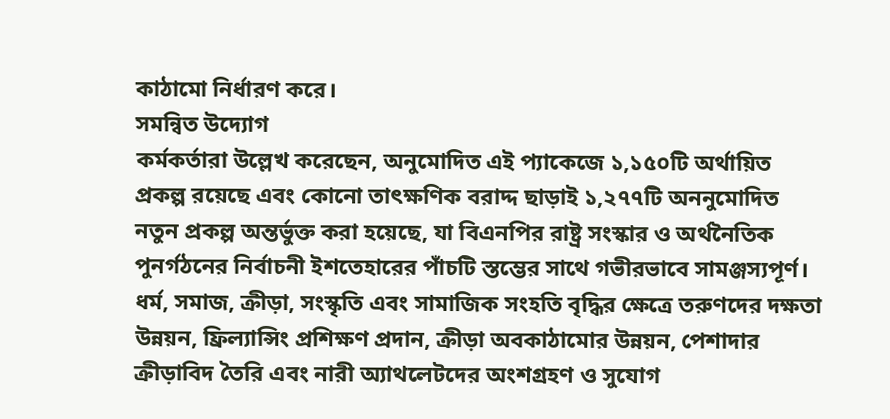কাঠামো নির্ধারণ করে।
সমন্বিত উদ্যোগ
কর্মকর্তারা উল্লেখ করেছেন, অনুমোদিত এই প্যাকেজে ১,১৫০টি অর্থায়িত প্রকল্প রয়েছে এবং কোনো তাৎক্ষণিক বরাদ্দ ছাড়াই ১,২৭৭টি অননুমোদিত নতুন প্রকল্প অন্তর্ভুক্ত করা হয়েছে, যা বিএনপির রাষ্ট্র সংস্কার ও অর্থনৈতিক পুনর্গঠনের নির্বাচনী ইশতেহারের পাঁচটি স্তম্ভের সাথে গভীরভাবে সামঞ্জস্যপূর্ণ।
ধর্ম, সমাজ, ক্রীড়া, সংস্কৃতি এবং সামাজিক সংহতি বৃদ্ধির ক্ষেত্রে তরুণদের দক্ষতা উন্নয়ন, ফ্রিল্যান্সিং প্রশিক্ষণ প্রদান, ক্রীড়া অবকাঠামোর উন্নয়ন, পেশাদার ক্রীড়াবিদ তৈরি এবং নারী অ্যাথলেটদের অংশগ্রহণ ও সুযোগ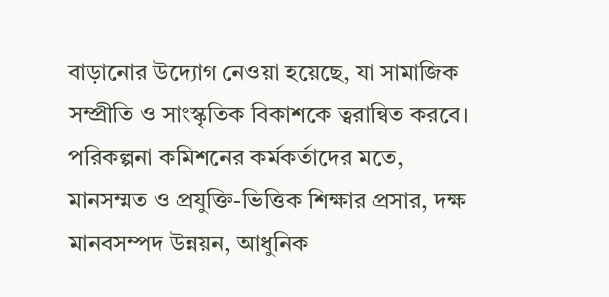বাড়ানোর উদ্যোগ নেওয়া হয়েছে, যা সামাজিক সম্প্রীতি ও সাংস্কৃতিক বিকাশকে ত্বরান্বিত করবে।
পরিকল্পনা কমিশনের কর্মকর্তাদের মতে, মানসম্মত ও প্রযুক্তি-ভিত্তিক শিক্ষার প্রসার, দক্ষ মানবসম্পদ উন্নয়ন, আধুনিক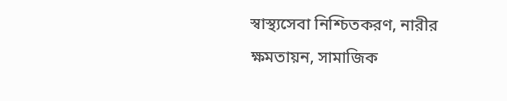স্বাস্থ্যসেবা নিশ্চিতকরণ, নারীর ক্ষমতায়ন, সামাজিক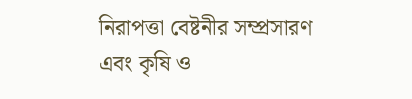নিরাপত্তা বেষ্টনীর সম্প্রসারণ এবং কৃষি ও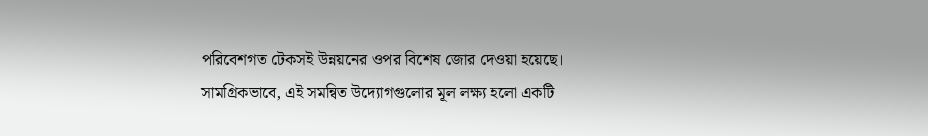পরিবেশগত টেকসই উন্নয়নের ওপর বিশেষ জোর দেওয়া হয়েছে।
সামগ্রিকভাবে, এই সমন্বিত উদ্যোগগুলোর মূল লক্ষ্য হলো একটি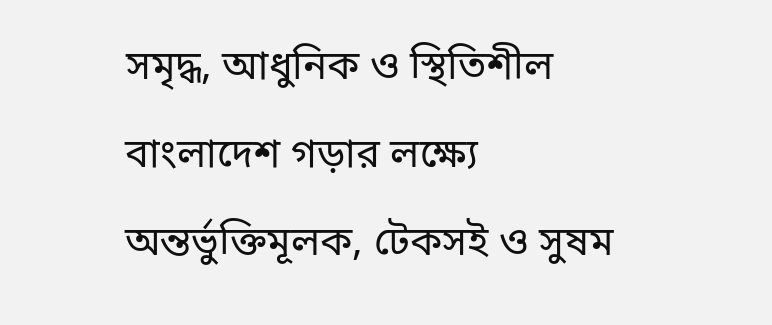সমৃদ্ধ, আধুনিক ও স্থিতিশীল বাংলাদেশ গড়ার লক্ষ্যে অন্তর্ভুক্তিমূলক, টেকসই ও সুষম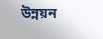উন্নয়ন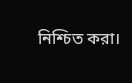নিশ্চিত করা।